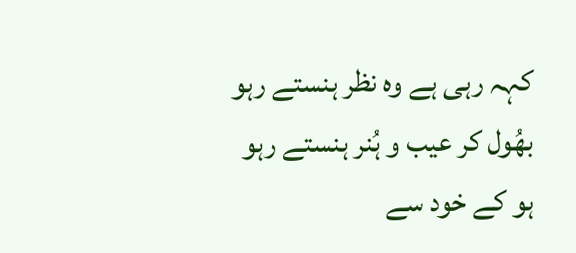کہہ رہی ہے وہ نظر ہنستے رہو
بھُول کر عیب و ہُنر ہنستے رہو
ہو کے خود سے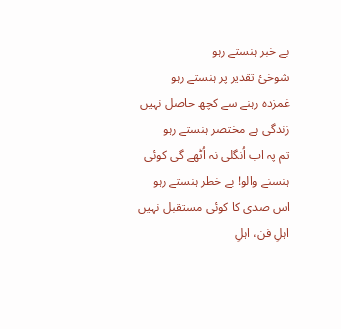بے خبر ہنستے رہو
شوخیٔ تقدیر پر ہنستے رہو
غمزدہ رہنے سے کچھ حاصل نہیں
زندگی ہے مختصر ہنستے رہو
تم پہ اب اُنگلی نہ اُٹھے گی کوئی
ہنسنے والو! بے خطر ہنستے رہو
اس صدی کا کوئی مستقبل نہیں
اہلِ فن، اہلِ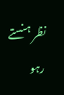نظر ہنستے رہو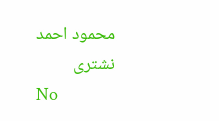محمود احمد نشتری
No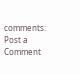comments:
Post a Comment